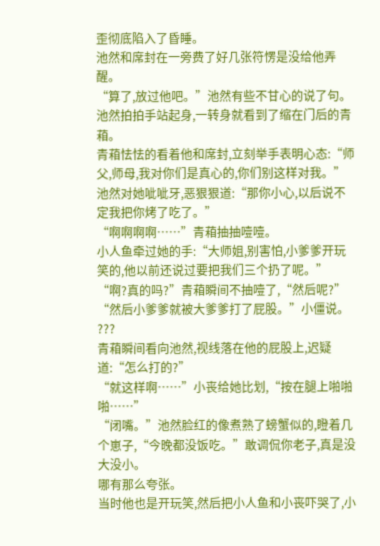歪彻底陷入了昏睡。
池然和席封在一旁费了好几张符愣是没给他弄醒。
“算了,放过他吧。”池然有些不甘心的说了句。
池然拍拍手站起身,一转身就看到了缩在门后的青葙。
青葙怯怯的看着他和席封,立刻举手表明心态:“师父,师母,我对你们是真心的,你们别这样对我。”
池然对她呲呲牙,恶狠狠道:“那你小心,以后说不定我把你烤了吃了。”
“啊啊啊啊……”青葙抽抽噎噎。
小人鱼牵过她的手:“大师姐,别害怕,小爹爹开玩笑的,他以前还说过要把我们三个扔了呢。”
“啊?真的吗?”青葙瞬间不抽噎了,“然后呢?”
“然后小爹爹就被大爹爹打了屁股。”小僵说。
???
青葙瞬间看向池然,视线落在他的屁股上,迟疑道:“怎么打的?”
“就这样啊……”小丧给她比划,“按在腿上啪啪啪……”
“闭嘴。”池然脸红的像煮熟了螃蟹似的,瞪着几个崽子,“今晚都没饭吃。”敢调侃你老子,真是没大没小。
哪有那么夸张。
当时他也是开玩笑,然后把小人鱼和小丧吓哭了,小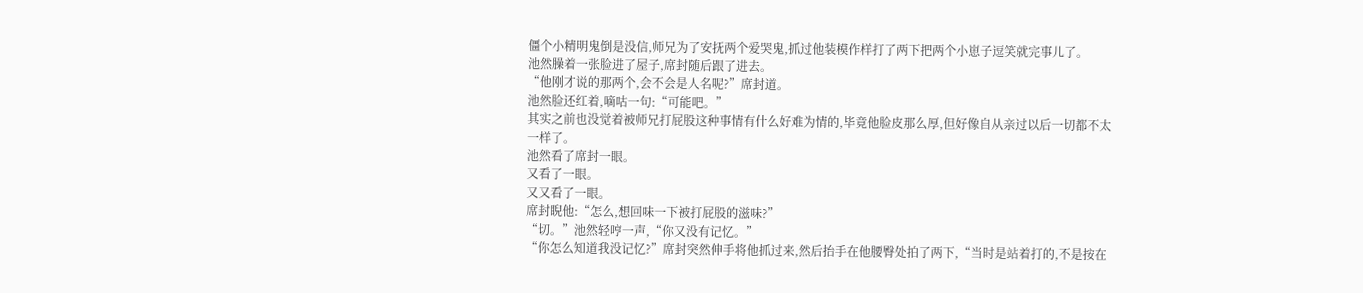僵个小精明鬼倒是没信,师兄为了安抚两个爱哭鬼,抓过他装模作样打了两下把两个小崽子逗笑就完事儿了。
池然臊着一张脸进了屋子,席封随后跟了进去。
“他刚才说的那两个,会不会是人名呢?”席封道。
池然脸还红着,嘀咕一句:“可能吧。”
其实之前也没觉着被师兄打屁股这种事情有什么好难为情的,毕竟他脸皮那么厚,但好像自从亲过以后一切都不太一样了。
池然看了席封一眼。
又看了一眼。
又又看了一眼。
席封睨他:“怎么,想回味一下被打屁股的滋味?”
“切。”池然轻哼一声,“你又没有记忆。”
“你怎么知道我没记忆?”席封突然伸手将他抓过来,然后抬手在他腰臀处拍了两下,“当时是站着打的,不是按在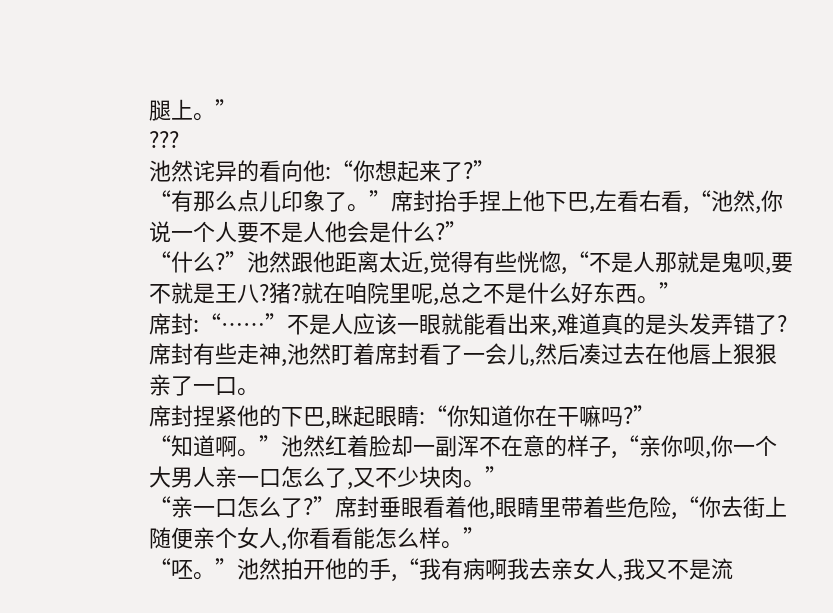腿上。”
???
池然诧异的看向他:“你想起来了?”
“有那么点儿印象了。”席封抬手捏上他下巴,左看右看,“池然,你说一个人要不是人他会是什么?”
“什么?”池然跟他距离太近,觉得有些恍惚,“不是人那就是鬼呗,要不就是王八?猪?就在咱院里呢,总之不是什么好东西。”
席封:“……”不是人应该一眼就能看出来,难道真的是头发弄错了?
席封有些走神,池然盯着席封看了一会儿,然后凑过去在他唇上狠狠亲了一口。
席封捏紧他的下巴,眯起眼睛:“你知道你在干嘛吗?”
“知道啊。”池然红着脸却一副浑不在意的样子,“亲你呗,你一个大男人亲一口怎么了,又不少块肉。”
“亲一口怎么了?”席封垂眼看着他,眼睛里带着些危险,“你去街上随便亲个女人,你看看能怎么样。”
“呸。”池然拍开他的手,“我有病啊我去亲女人,我又不是流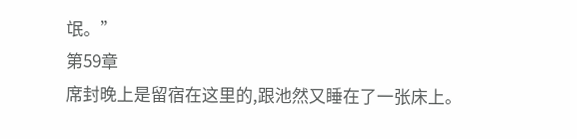氓。”
第59章
席封晚上是留宿在这里的,跟池然又睡在了一张床上。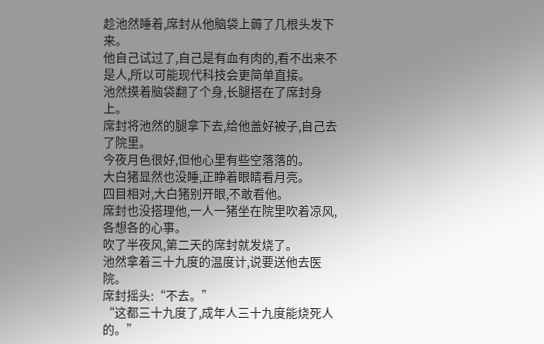趁池然睡着,席封从他脑袋上薅了几根头发下来。
他自己试过了,自己是有血有肉的,看不出来不是人,所以可能现代科技会更简单直接。
池然摸着脑袋翻了个身,长腿搭在了席封身上。
席封将池然的腿拿下去,给他盖好被子,自己去了院里。
今夜月色很好,但他心里有些空落落的。
大白猪显然也没睡,正睁着眼睛看月亮。
四目相对,大白猪别开眼,不敢看他。
席封也没搭理他,一人一猪坐在院里吹着凉风,各想各的心事。
吹了半夜风,第二天的席封就发烧了。
池然拿着三十九度的温度计,说要送他去医院。
席封摇头:“不去。”
“这都三十九度了,成年人三十九度能烧死人的。”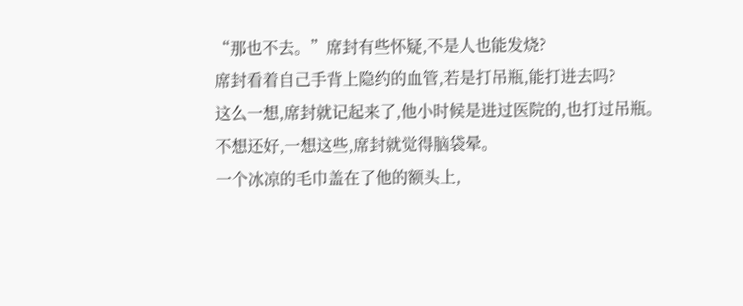“那也不去。”席封有些怀疑,不是人也能发烧?
席封看着自己手背上隐约的血管,若是打吊瓶,能打进去吗?
这么一想,席封就记起来了,他小时候是进过医院的,也打过吊瓶。
不想还好,一想这些,席封就觉得脑袋晕。
一个冰凉的毛巾盖在了他的额头上,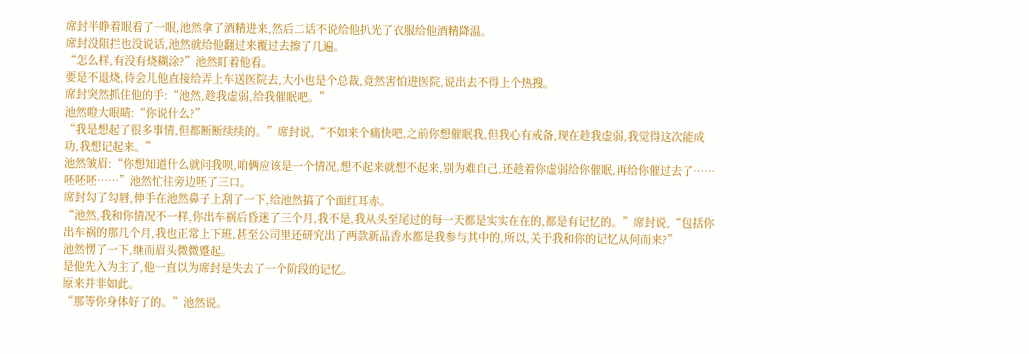席封半睁着眼看了一眼,池然拿了酒精进来,然后二话不说给他扒光了衣服给他酒精降温。
席封没阻拦也没说话,池然就给他翻过来覆过去擦了几遍。
“怎么样,有没有烧糊涂?”池然盯着他看。
要是不退烧,待会儿他直接给弄上车送医院去,大小也是个总裁,竟然害怕进医院,说出去不得上个热搜。
席封突然抓住他的手:“池然,趁我虚弱,给我催眠吧。”
池然瞪大眼睛:“你说什么?”
“我是想起了很多事情,但都断断续续的。”席封说,“不如来个痛快吧,之前你想催眠我,但我心有戒备,现在趁我虚弱,我觉得这次能成功,我想记起来。”
池然皱眉:“你想知道什么就问我呗,咱俩应该是一个情况,想不起来就想不起来,别为难自己,还趁着你虚弱给你催眠,再给你催过去了……呸呸呸……”池然忙往旁边呸了三口。
席封勾了勾唇,伸手在池然鼻子上刮了一下,给池然搞了个面红耳赤。
“池然,我和你情况不一样,你出车祸后昏迷了三个月,我不是,我从头至尾过的每一天都是实实在在的,都是有记忆的。”席封说,“包括你出车祸的那几个月,我也正常上下班,甚至公司里还研究出了两款新品香水都是我参与其中的,所以,关于我和你的记忆从何而来?”
池然愣了一下,继而眉头微微蹙起。
是他先入为主了,他一直以为席封是失去了一个阶段的记忆。
原来并非如此。
“那等你身体好了的。”池然说。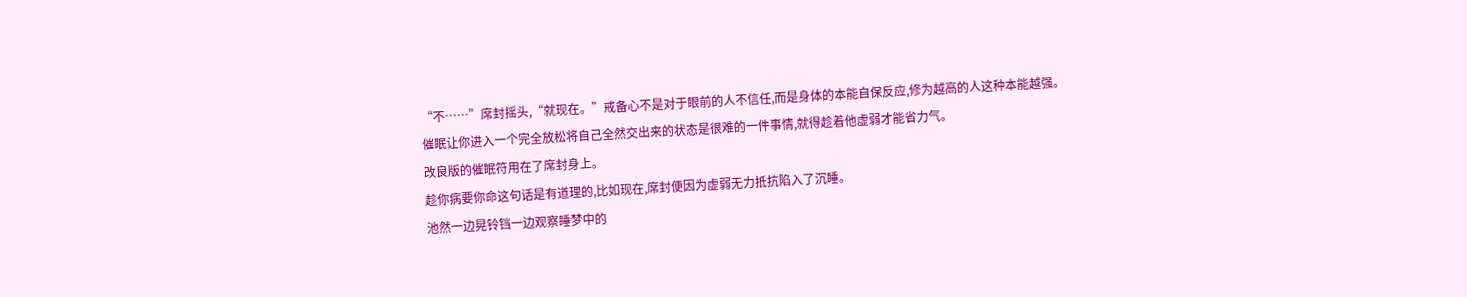“不……”席封摇头,“就现在。”戒备心不是对于眼前的人不信任,而是身体的本能自保反应,修为越高的人这种本能越强。
催眠让你进入一个完全放松将自己全然交出来的状态是很难的一件事情,就得趁着他虚弱才能省力气。
改良版的催眠符用在了席封身上。
趁你病要你命这句话是有道理的,比如现在,席封便因为虚弱无力抵抗陷入了沉睡。
池然一边晃铃铛一边观察睡梦中的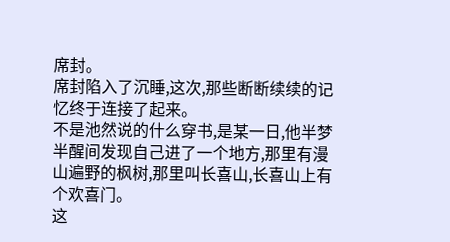席封。
席封陷入了沉睡,这次,那些断断续续的记忆终于连接了起来。
不是池然说的什么穿书,是某一日,他半梦半醒间发现自己进了一个地方,那里有漫山遍野的枫树,那里叫长喜山,长喜山上有个欢喜门。
这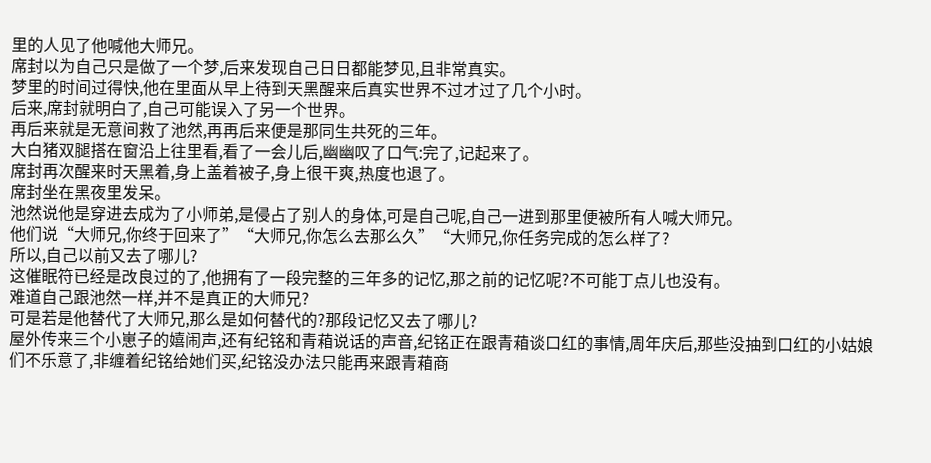里的人见了他喊他大师兄。
席封以为自己只是做了一个梦,后来发现自己日日都能梦见,且非常真实。
梦里的时间过得快,他在里面从早上待到天黑醒来后真实世界不过才过了几个小时。
后来,席封就明白了,自己可能误入了另一个世界。
再后来就是无意间救了池然,再再后来便是那同生共死的三年。
大白猪双腿搭在窗沿上往里看,看了一会儿后,幽幽叹了口气:完了,记起来了。
席封再次醒来时天黑着,身上盖着被子,身上很干爽,热度也退了。
席封坐在黑夜里发呆。
池然说他是穿进去成为了小师弟,是侵占了别人的身体,可是自己呢,自己一进到那里便被所有人喊大师兄。
他们说“大师兄,你终于回来了”“大师兄,你怎么去那么久”“大师兄,你任务完成的怎么样了?
所以,自己以前又去了哪儿?
这催眠符已经是改良过的了,他拥有了一段完整的三年多的记忆,那之前的记忆呢?不可能丁点儿也没有。
难道自己跟池然一样,并不是真正的大师兄?
可是若是他替代了大师兄,那么是如何替代的?那段记忆又去了哪儿?
屋外传来三个小崽子的嬉闹声,还有纪铭和青葙说话的声音,纪铭正在跟青葙谈口红的事情,周年庆后,那些没抽到口红的小姑娘们不乐意了,非缠着纪铭给她们买,纪铭没办法只能再来跟青葙商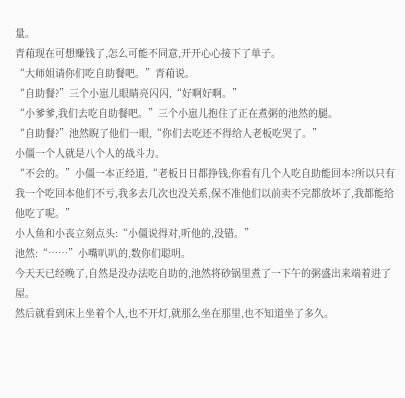量。
青葙现在可想赚钱了,怎么可能不同意,开开心心接下了单子。
“大师姐请你们吃自助餐吧。”青葙说。
“自助餐?”三个小崽儿眼睛亮闪闪,“好啊好啊。”
“小爹爹,我们去吃自助餐吧。”三个小崽儿抱住了正在煮粥的池然的腿。
“自助餐?”池然睨了他们一眼,“你们去吃还不得给人老板吃哭了。”
小僵一个人就是八个人的战斗力。
“不会的。”小僵一本正经道,“老板日日都挣钱,你看有几个人吃自助能回本?所以只有我一个吃回本他们不亏,我多去几次也没关系,保不准他们以前卖不完都放坏了,我都能给他吃了呢。”
小人鱼和小丧立刻点头:“小僵说得对,听他的,没错。”
池然:“……”小嘴叭叭的,数你们聪明。
今天天已经晚了,自然是没办法吃自助的,池然将砂锅里煮了一下午的粥盛出来端着进了屋。
然后就看到床上坐着个人,也不开灯,就那么坐在那里,也不知道坐了多久。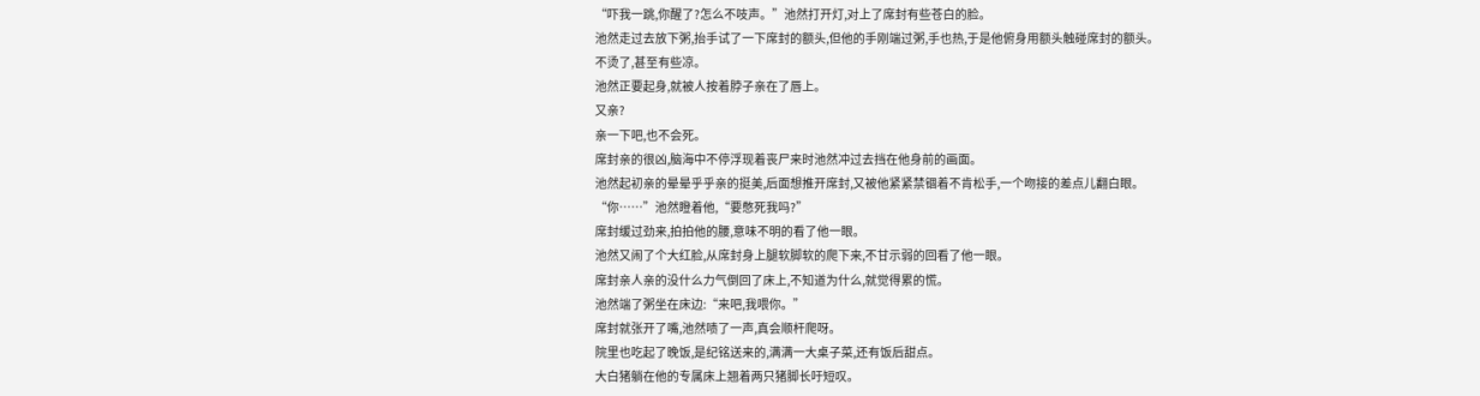“吓我一跳,你醒了?怎么不吱声。”池然打开灯,对上了席封有些苍白的脸。
池然走过去放下粥,抬手试了一下席封的额头,但他的手刚端过粥,手也热,于是他俯身用额头触碰席封的额头。
不烫了,甚至有些凉。
池然正要起身,就被人按着脖子亲在了唇上。
又亲?
亲一下吧,也不会死。
席封亲的很凶,脑海中不停浮现着丧尸来时池然冲过去挡在他身前的画面。
池然起初亲的晕晕乎乎亲的挺美,后面想推开席封,又被他紧紧禁锢着不肯松手,一个吻接的差点儿翻白眼。
“你……”池然瞪着他,“要憋死我吗?”
席封缓过劲来,拍拍他的腰,意味不明的看了他一眼。
池然又闹了个大红脸,从席封身上腿软脚软的爬下来,不甘示弱的回看了他一眼。
席封亲人亲的没什么力气倒回了床上,不知道为什么,就觉得累的慌。
池然端了粥坐在床边:“来吧,我喂你。”
席封就张开了嘴,池然啧了一声,真会顺杆爬呀。
院里也吃起了晚饭,是纪铭送来的,满满一大桌子菜,还有饭后甜点。
大白猪躺在他的专属床上翘着两只猪脚长吁短叹。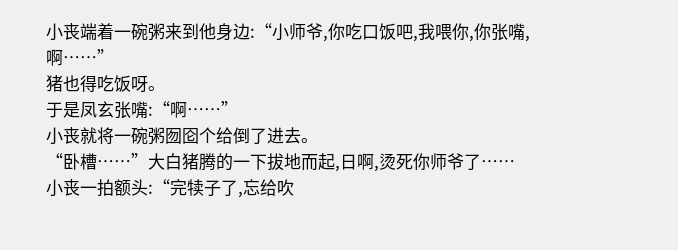小丧端着一碗粥来到他身边:“小师爷,你吃口饭吧,我喂你,你张嘴,啊……”
猪也得吃饭呀。
于是凤玄张嘴:“啊……”
小丧就将一碗粥囫囵个给倒了进去。
“卧槽……”大白猪腾的一下拔地而起,日啊,烫死你师爷了……
小丧一拍额头:“完犊子了,忘给吹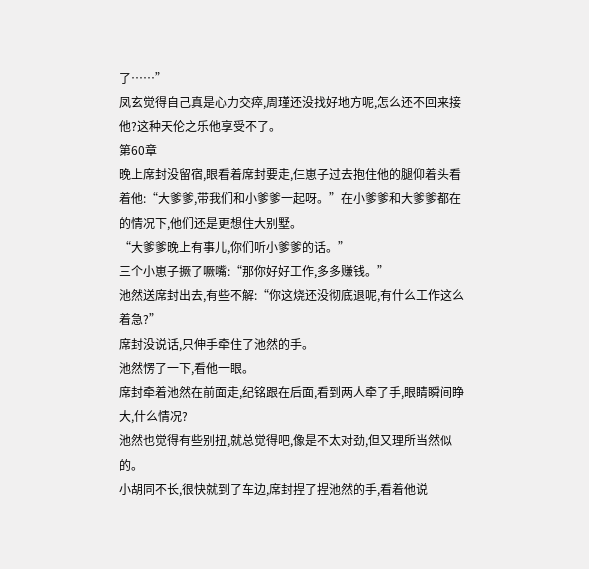了……”
凤玄觉得自己真是心力交瘁,周瑾还没找好地方呢,怎么还不回来接他?这种天伦之乐他享受不了。
第60章
晚上席封没留宿,眼看着席封要走,仨崽子过去抱住他的腿仰着头看着他:“大爹爹,带我们和小爹爹一起呀。”在小爹爹和大爹爹都在的情况下,他们还是更想住大别墅。
“大爹爹晚上有事儿,你们听小爹爹的话。”
三个小崽子撅了噘嘴:“那你好好工作,多多赚钱。”
池然送席封出去,有些不解:“你这烧还没彻底退呢,有什么工作这么着急?”
席封没说话,只伸手牵住了池然的手。
池然愣了一下,看他一眼。
席封牵着池然在前面走,纪铭跟在后面,看到两人牵了手,眼睛瞬间睁大,什么情况?
池然也觉得有些别扭,就总觉得吧,像是不太对劲,但又理所当然似的。
小胡同不长,很快就到了车边,席封捏了捏池然的手,看着他说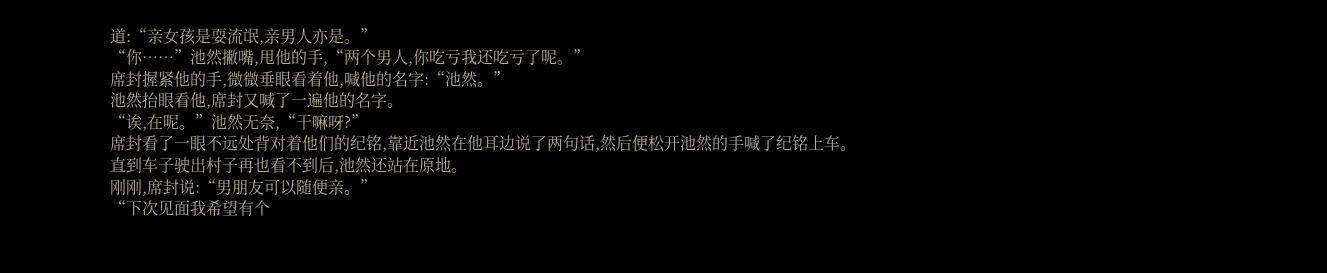道:“亲女孩是耍流氓,亲男人亦是。”
“你……”池然撇嘴,甩他的手,“两个男人,你吃亏我还吃亏了呢。”
席封握紧他的手,微微垂眼看着他,喊他的名字:“池然。”
池然抬眼看他,席封又喊了一遍他的名字。
“诶,在呢。”池然无奈,“干嘛呀?”
席封看了一眼不远处背对着他们的纪铭,靠近池然在他耳边说了两句话,然后便松开池然的手喊了纪铭上车。
直到车子驶出村子再也看不到后,池然还站在原地。
刚刚,席封说:“男朋友可以随便亲。”
“下次见面我希望有个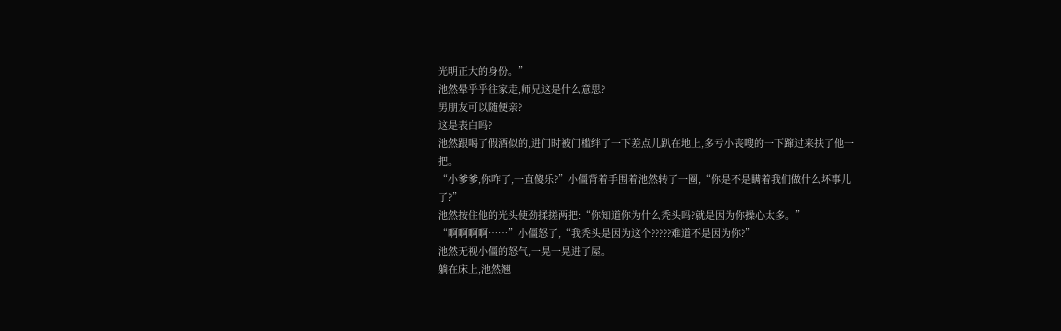光明正大的身份。”
池然晕乎乎往家走,师兄这是什么意思?
男朋友可以随便亲?
这是表白吗?
池然跟喝了假酒似的,进门时被门槛绊了一下差点儿趴在地上,多亏小丧嗖的一下蹿过来扶了他一把。
“小爹爹,你咋了,一直傻乐?”小僵背着手围着池然转了一圈,“你是不是瞒着我们做什么坏事儿了?”
池然按住他的光头使劲揉搓两把:“你知道你为什么秃头吗?就是因为你操心太多。”
“啊啊啊啊……”小僵怒了,“我秃头是因为这个?????难道不是因为你?”
池然无视小僵的怒气,一晃一晃进了屋。
躺在床上,池然翘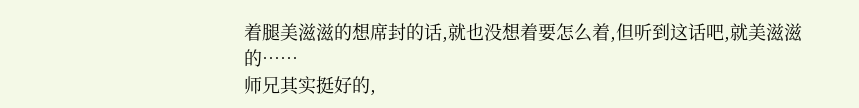着腿美滋滋的想席封的话,就也没想着要怎么着,但听到这话吧,就美滋滋的……
师兄其实挺好的,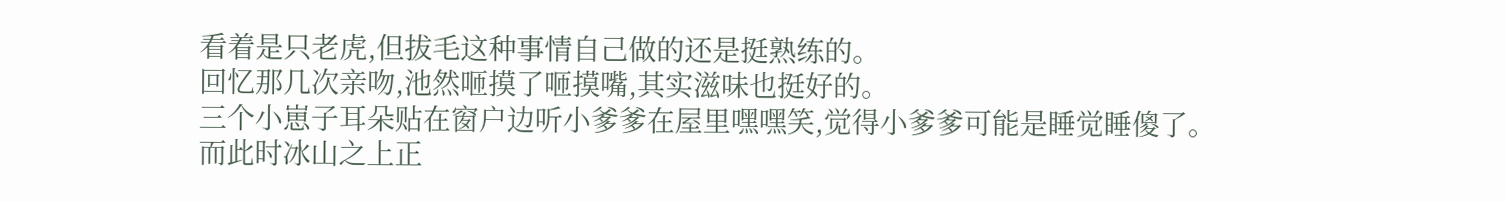看着是只老虎,但拔毛这种事情自己做的还是挺熟练的。
回忆那几次亲吻,池然咂摸了咂摸嘴,其实滋味也挺好的。
三个小崽子耳朵贴在窗户边听小爹爹在屋里嘿嘿笑,觉得小爹爹可能是睡觉睡傻了。
而此时冰山之上正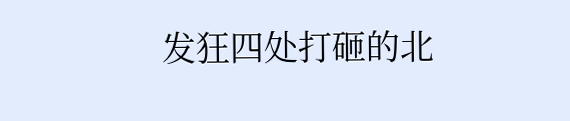发狂四处打砸的北